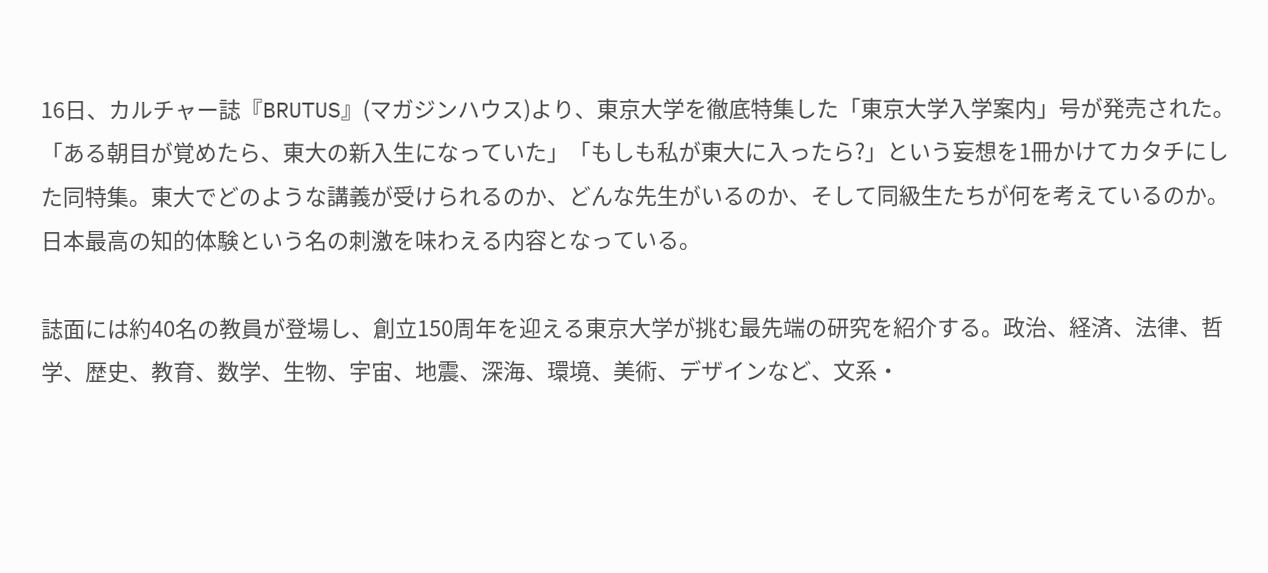16日、カルチャー誌『BRUTUS』(マガジンハウス)より、東京大学を徹底特集した「東京大学入学案内」号が発売された。
「ある朝目が覚めたら、東大の新入生になっていた」「もしも私が東大に入ったら?」という妄想を1冊かけてカタチにした同特集。東大でどのような講義が受けられるのか、どんな先生がいるのか、そして同級生たちが何を考えているのか。日本最高の知的体験という名の刺激を味わえる内容となっている。

誌面には約40名の教員が登場し、創立150周年を迎える東京大学が挑む最先端の研究を紹介する。政治、経済、法律、哲学、歴史、教育、数学、生物、宇宙、地震、深海、環境、美術、デザインなど、文系・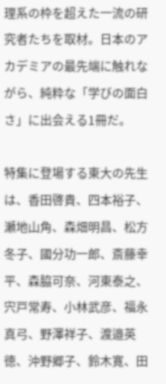理系の枠を超えた一流の研究者たちを取材。日本のアカデミアの最先端に触れながら、純粋な「学びの面白さ」に出会える1冊だ。

特集に登場する東大の先生は、香田啓貴、四本裕子、瀬地山角、森畑明昌、松方冬子、國分功一郎、斎藤幸平、森脇可奈、河東泰之、宍戸常寿、小林武彦、福永真弓、野澤祥子、渡邉英徳、沖野郷子、鈴木寛、田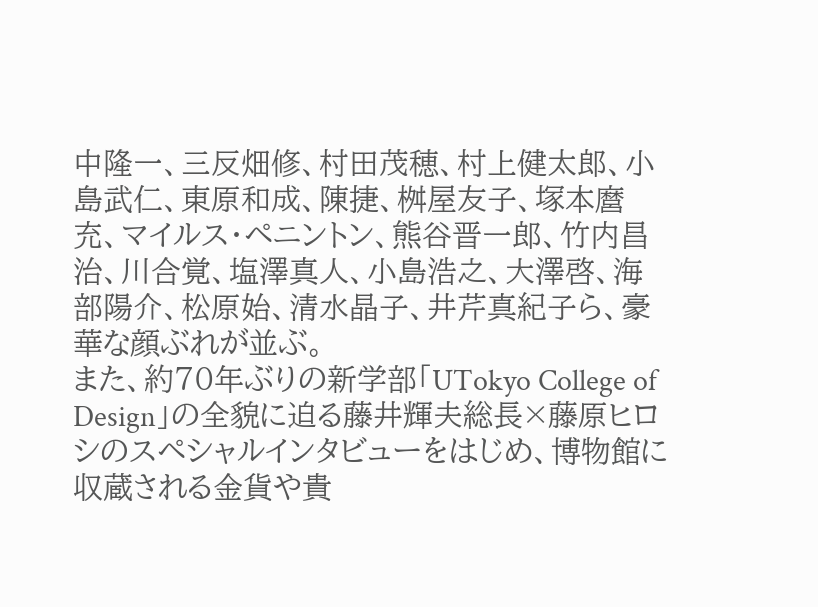中隆一、三反畑修、村田茂穂、村上健太郎、小島武仁、東原和成、陳捷、桝屋友子、塚本麿充、マイルス・ペニントン、熊谷晋一郎、竹内昌治、川合覚、塩澤真人、小島浩之、大澤啓、海部陽介、松原始、清水晶子、井芹真紀子ら、豪華な顔ぶれが並ぶ。
また、約70年ぶりの新学部「UTokyo College of Design」の全貌に迫る藤井輝夫総長×藤原ヒロシのスペシャルインタビューをはじめ、博物館に収蔵される金貨や貴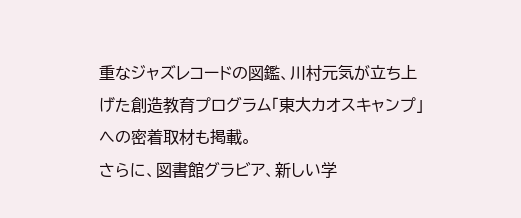重なジャズレコードの図鑑、川村元気が立ち上げた創造教育プログラム「東大カオスキャンプ」への密着取材も掲載。
さらに、図書館グラビア、新しい学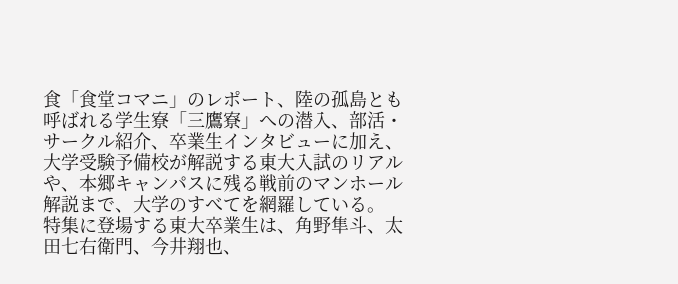食「食堂コマニ」のレポート、陸の孤島とも呼ばれる学生寮「三鷹寮」への潜入、部活・サークル紹介、卒業生インタビューに加え、大学受験予備校が解説する東大入試のリアルや、本郷キャンパスに残る戦前のマンホール解説まで、大学のすべてを網羅している。
特集に登場する東大卒業生は、角野隼斗、太田七右衛門、今井翔也、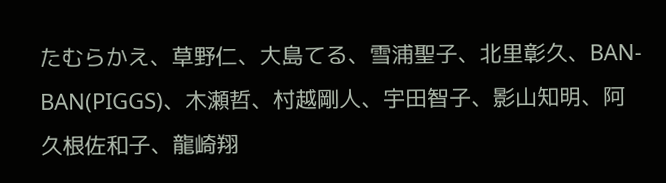たむらかえ、草野仁、大島てる、雪浦聖子、北里彰久、BAN-BAN(PIGGS)、木瀬哲、村越剛人、宇田智子、影山知明、阿久根佐和子、龍崎翔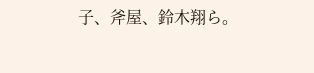子、斧屋、鈴木翔ら。